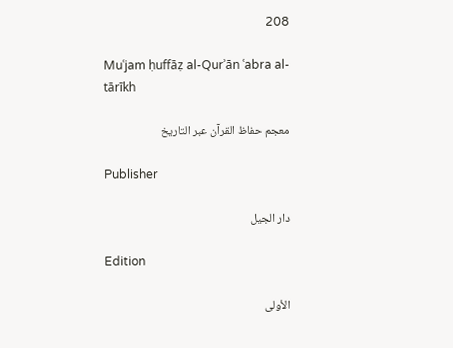208

Muʿjam ḥuffāẓ al-Qurʾān ʿabra al-tārīkh

معجم حفاظ القرآن عبر التاريخ

Publisher

دار الجيل

Edition

الأولى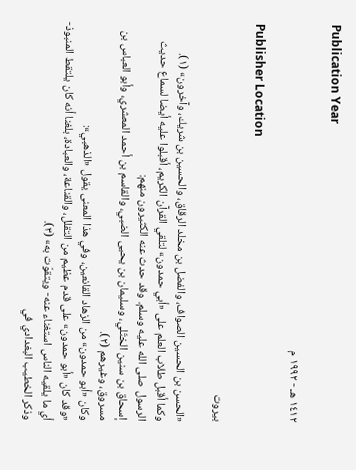Publication Year

١٤١٢ هـ - ١٩٩٢ م

Publisher Location

بيروت

«الحسن بن الحسين الصواف، والفضل بن مخلد الرقاق، والحسين بن شريك، وآخرون» (١).
وكما أقبل طلاب العلم على «أبي حمدون» لتلقي القرآن الكريم، أقبلوا عليه أيضا لسماع حديث الرسول صلى الله عليه وسلم. وقد حدث عنه الكثيرون منهم:
إسحاق بن سنين الختّلي، وسليمان بن يحيى الضبي، والقاسم بن أحمد المعشري، وأبو العباس بن مسروق، وغيرهم (٢).
وكان «أبو حمدون» من الزهاد القانعين، وفي هذا المعنى يقول «الذهبي»:
«وقد كان «أبو حمدون» على قدم عظيم من التقلل، والقناعة، والعبادة، بلغنا أنه كان يلتقط المنبوذ- أي ما يلقيه الناس استغناء عنه- ويتقوّت به» (٣).
وذكر الخطيب البغدادي في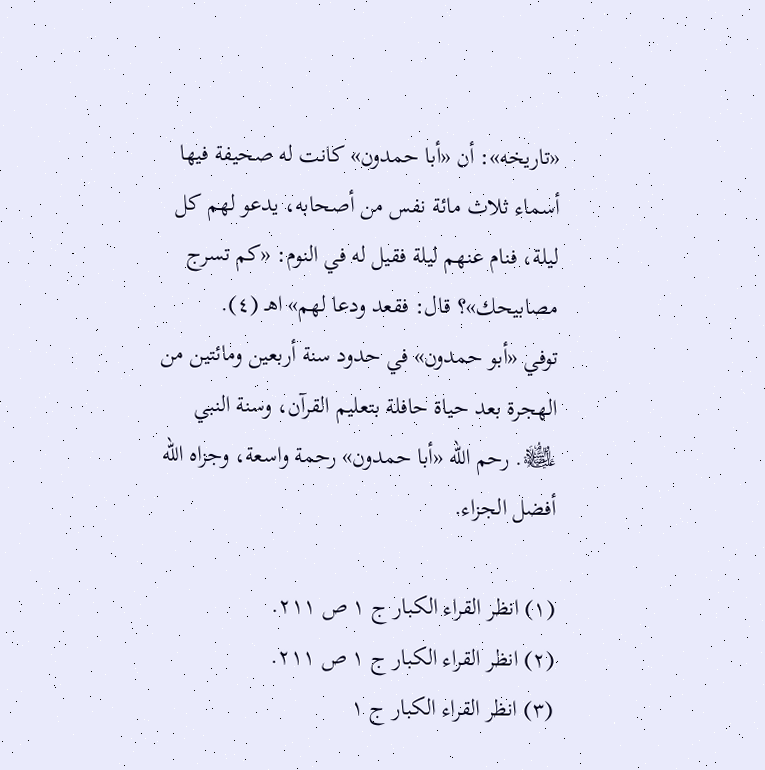«تاريخه»: أن «أبا حمدون» كانت له صحيفة فيها أسماء ثلاث مائة نفس من أصحابه، يدعو لهم كل ليلة، فنام عنهم ليلة فقيل له في النوم: «كم تسرج مصابيحك»؟ قال: فقعد ودعا لهم» اهـ (٤).
توفي «أبو حمدون» في حدود سنة أربعين ومائتين من الهجرة بعد حياة حافلة بتعليم القرآن، وسنة النبي ﵊. رحم الله «أبا حمدون» رحمة واسعة، وجزاه الله أفضل الجزاء.

(١) انظر القراء الكبار ج ١ ص ٢١١.
(٢) انظر القراء الكبار ج ١ ص ٢١١.
(٣) انظر القراء الكبار ج ١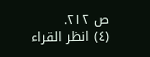ص ٢١٢.
(٤) انظر القراء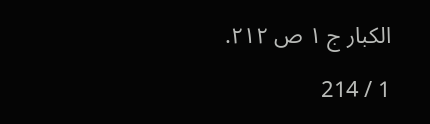الكبار ج ١ ص ٢١٢.

1 / 214